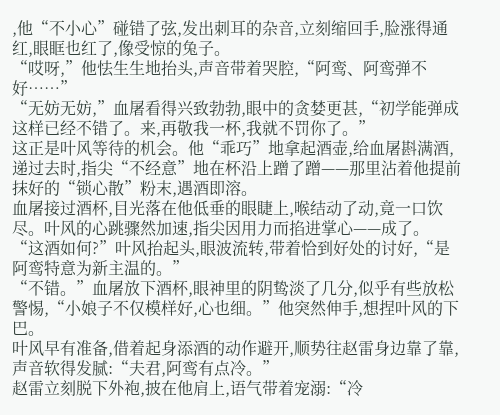,他“不小心”碰错了弦,发出刺耳的杂音,立刻缩回手,脸涨得通红,眼眶也红了,像受惊的兔子。
“哎呀,”他怯生生地抬头,声音带着哭腔,“阿鸾、阿鸾弹不好……”
“无妨无妨,”血屠看得兴致勃勃,眼中的贪婪更甚,“初学能弹成这样已经不错了。来,再敬我一杯,我就不罚你了。”
这正是叶风等待的机会。他“乖巧”地拿起酒壶,给血屠斟满酒,递过去时,指尖“不经意”地在杯沿上蹭了蹭——那里沾着他提前抹好的“锁心散”粉末,遇酒即溶。
血屠接过酒杯,目光落在他低垂的眼睫上,喉结动了动,竟一口饮尽。叶风的心跳骤然加速,指尖因用力而掐进掌心——成了。
“这酒如何?”叶风抬起头,眼波流转,带着恰到好处的讨好,“是阿鸾特意为新主温的。”
“不错。”血屠放下酒杯,眼神里的阴鸷淡了几分,似乎有些放松警惕,“小娘子不仅模样好,心也细。”他突然伸手,想捏叶风的下巴。
叶风早有准备,借着起身添酒的动作避开,顺势往赵雷身边靠了靠,声音软得发腻:“夫君,阿鸾有点冷。”
赵雷立刻脱下外袍,披在他肩上,语气带着宠溺:“冷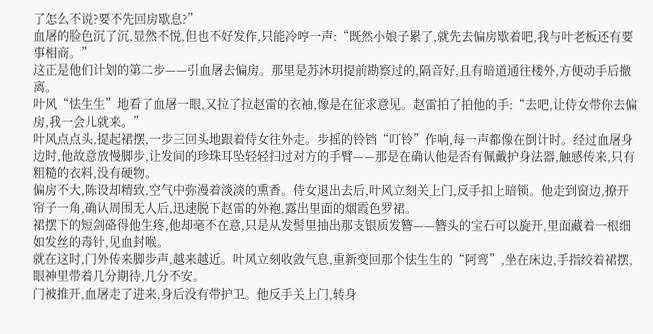了怎么不说?要不先回房歇息?”
血屠的脸色沉了沉,显然不悦,但也不好发作,只能冷哼一声:“既然小娘子累了,就先去偏房歇着吧,我与叶老板还有要事相商。”
这正是他们计划的第二步——引血屠去偏房。那里是苏沐玥提前勘察过的,隔音好,且有暗道通往楼外,方便动手后撤离。
叶风“怯生生”地看了血屠一眼,又拉了拉赵雷的衣袖,像是在征求意见。赵雷拍了拍他的手:“去吧,让侍女带你去偏房,我一会儿就来。”
叶风点点头,提起裙摆,一步三回头地跟着侍女往外走。步摇的铃铛“叮铃”作响,每一声都像在倒计时。经过血屠身边时,他故意放慢脚步,让发间的珍珠耳坠轻轻扫过对方的手臂——那是在确认他是否有佩戴护身法器,触感传来,只有粗糙的衣料,没有硬物。
偏房不大,陈设却精致,空气中弥漫着淡淡的熏香。侍女退出去后,叶风立刻关上门,反手扣上暗锁。他走到窗边,撩开帘子一角,确认周围无人后,迅速脱下赵雷的外袍,露出里面的烟霞色罗裙。
裙摆下的短剑硌得他生疼,他却毫不在意,只是从发髻里抽出那支银质发簪——簪头的宝石可以旋开,里面藏着一根细如发丝的毒针,见血封喉。
就在这时,门外传来脚步声,越来越近。叶风立刻收敛气息,重新变回那个怯生生的“阿鸾”,坐在床边,手指绞着裙摆,眼神里带着几分期待,几分不安。
门被推开,血屠走了进来,身后没有带护卫。他反手关上门,转身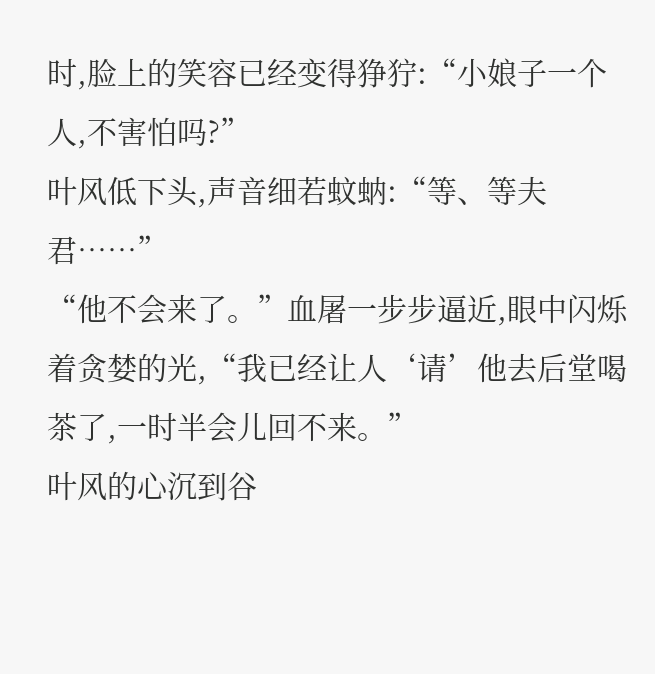时,脸上的笑容已经变得狰狞:“小娘子一个人,不害怕吗?”
叶风低下头,声音细若蚊蚋:“等、等夫君……”
“他不会来了。”血屠一步步逼近,眼中闪烁着贪婪的光,“我已经让人‘请’他去后堂喝茶了,一时半会儿回不来。”
叶风的心沉到谷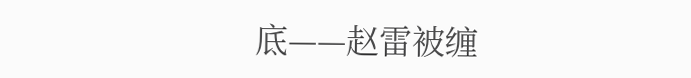底——赵雷被缠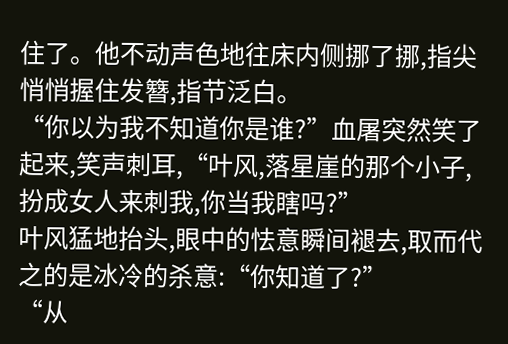住了。他不动声色地往床内侧挪了挪,指尖悄悄握住发簪,指节泛白。
“你以为我不知道你是谁?”血屠突然笑了起来,笑声刺耳,“叶风,落星崖的那个小子,扮成女人来刺我,你当我瞎吗?”
叶风猛地抬头,眼中的怯意瞬间褪去,取而代之的是冰冷的杀意:“你知道了?”
“从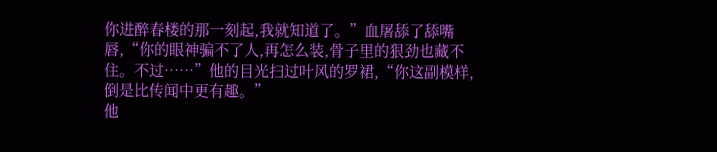你进醉春楼的那一刻起,我就知道了。”血屠舔了舔嘴唇,“你的眼神骗不了人,再怎么装,骨子里的狠劲也藏不住。不过……”他的目光扫过叶风的罗裙,“你这副模样,倒是比传闻中更有趣。”
他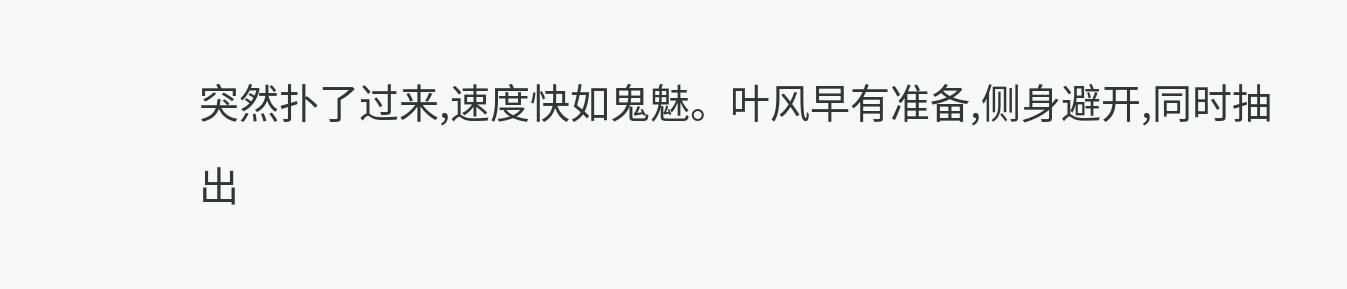突然扑了过来,速度快如鬼魅。叶风早有准备,侧身避开,同时抽出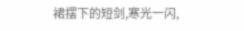裙摆下的短剑,寒光一闪,